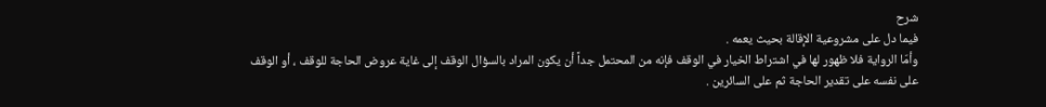شرح
فيما دل على مشروعية الإقالة بحيث يعمه .
وأمّا الرواية فلا ظهور لها في اشتراط الخيار في الوقف فإنه من المحتمل جداً أن يكون المراد بالسؤال الوقف إلى غاية عروض الحاجة للوقف ، أو الوقف على نفسه على تقدير الحاجة ثم على السائرين .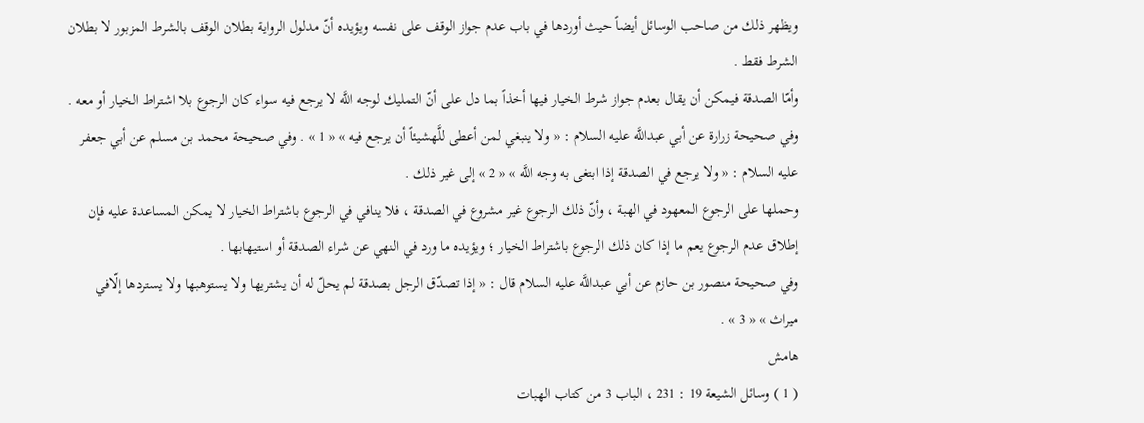ويظهر ذلك من صاحب الوسائل أيضاً حيث أوردها في باب عدم جواز الوقف على نفسه ويؤيده أنّ مدلول الرواية بطلان الوقف بالشرط المزبور لا بطلان الشرط فقط .
وأمّا الصدقة فيمكن أن يقال بعدم جواز شرط الخيار فيها أخذاً بما دل على أنّ التمليك لوجه اللَّه لا يرجع فيه سواء كان الرجوع بلا اشتراط الخيار أو معه .
وفي صحيحة زرارة عن أبي عبداللَّه عليه السلام : « ولا ينبغي لمن أعطى للَّهشيئاً أن يرجع فيه » « 1 » . وفي صحيحة محمد بن مسلم عن أبي جعفر عليه السلام : « ولا يرجع في الصدقة إذا ابتغى به وجه اللَّه » « 2 » إلى غير ذلك .
وحملها على الرجوع المعهود في الهبة ، وأنّ ذلك الرجوع غير مشروع في الصدقة ، فلا ينافي في الرجوع باشتراط الخيار لا يمكن المساعدة عليه فإن إطلاق عدم الرجوع يعم ما إذا كان ذلك الرجوع باشتراط الخيار ؛ ويؤيده ما ورد في النهي عن شراء الصدقة أو استيهابها .
وفي صحيحة منصور بن حازم عن أبي عبداللَّه عليه السلام قال : « إذا تصدّق الرجل بصدقة لم يحلّ له أن يشتريها ولا يستوهبها ولا يستردها إلّافي ميراث » « 3 » .
هامش
( 1 ) وسائل الشيعة 19 : 231 ، الباب 3 من كتاب الهبات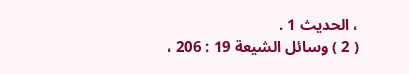، الحديث 1 .
( 2 ) وسائل الشيعة 19 : 206 ،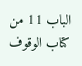الباب 11 من كتاب الوقوف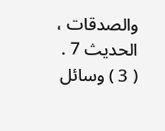والصدقات ، الحديث 7 .
( 3 ) وسائل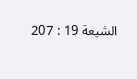الشيعة 19 : 207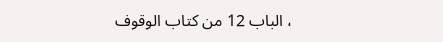، الباب 12 من كتاب الوقوف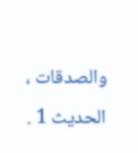والصدقات ، الحديث 1 .